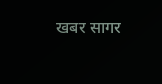खबर सागर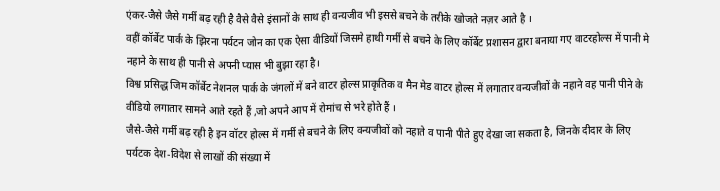एंकर-जैसे जैसे गर्मी बढ़ रही है वैसे वैसे इंसानों के साथ ही वन्यजीव भी इससे बचने के तरीके खोजते नज़र आते है ।
वहीं कॉर्बेट पार्क के झिरना पर्यटन जोन का एक ऐसा वीडियों जिसमे हाथी गर्मी से बचने के लिए कॉर्बेट प्रशासन द्वारा बनाया गए वाटरहोल्स में पानी मे नहाने के साथ ही पानी से अपनी प्यास भी बुझा रहा है।
विश्व प्रसिद्ध जिम कॉर्बेट नेशनल पार्क के जंगलों में बने वाटर होल्स प्राकृतिक व मैन मेड वाटर होल्स में लगातार वन्यजीवों के नहाने वह पानी पीने के वीडियो लगातार सामने आते रहते हैं ,जो अपने आप में रोमांच से भरे होते हैं ।
जैसे-जैसे गर्मी बढ़ रही है इन वॉटर होल्स में गर्मी से बचने के लिए वन्यजीवों को नहाते व पानी पीते हुए देखा जा सकता है, जिनके दीदार के लिए पर्यटक देश-विदेश से लाखों की संख्या में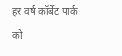हर वर्ष कॉर्बेट पार्क को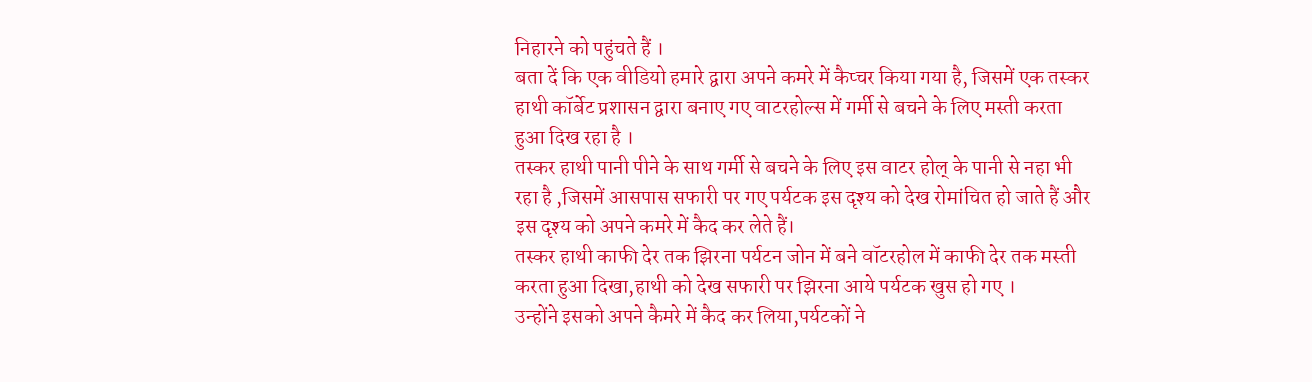निहारने को पहुंचते हैं ।
बता दें कि एक वीडियो हमारे द्वारा अपने कमरे में कैप्चर किया गया है, जिसमें एक तस्कर हाथी कॉर्बेट प्रशासन द्वारा बनाए गए वाटरहोल्स में गर्मी से बचने के लिए मस्ती करता हुआ दिख रहा है ।
तस्कर हाथी पानी पीने के साथ गर्मी से बचने के लिए इस वाटर होल् के पानी से नहा भी रहा है ,जिसमें आसपास सफारी पर गए पर्यटक इस दृश्य को देख रोमांचित हो जाते हैं और इस दृश्य को अपने कमरे में कैद कर लेते हैं।
तस्कर हाथी काफी देर तक झिरना पर्यटन जोन में बने वॉटरहोल में काफी देर तक मस्ती करता हुआ दिखा,हाथी को देख सफारी पर झिरना आये पर्यटक खुस हो गए ।
उन्होंने इसको अपने कैमरे में कैद कर लिया,पर्यटकों ने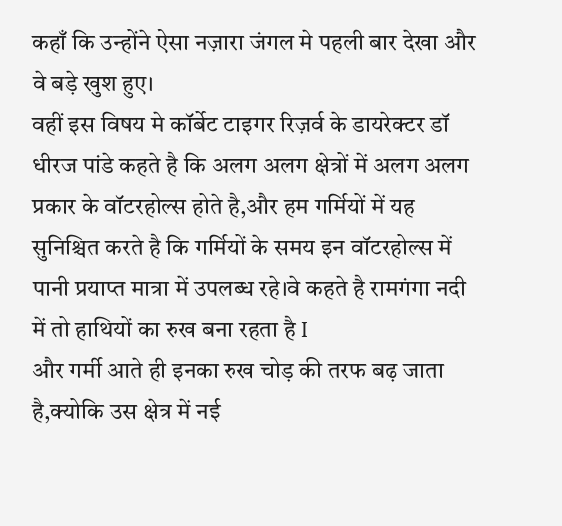कहाँ कि उन्होंने ऐसा नज़ारा जंगल मे पहली बार देखा और वे बड़े खुश हुए।
वहीं इस विषय मे कॉर्बेट टाइगर रिज़र्व के डायरेक्टर डॉ धीरज पांडे कहते है कि अलग अलग क्षेत्रों में अलग अलग प्रकार के वॉटरहोल्स होते है,और हम गर्मियों में यह सुनिश्चित करते है कि गर्मियों के समय इन वॉटरहोल्स में पानी प्रयाप्त मात्रा में उपलब्ध रहे।वे कहते है रामगंगा नदी में तो हाथियों का रुख बना रहता है I
और गर्मी आते ही इनका रुख चोड़ की तरफ बढ़ जाता है,क्योकि उस क्षेत्र में नई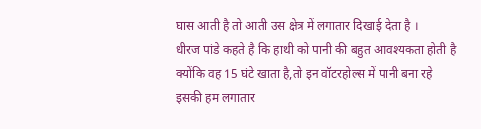घास आती है तो आती उस क्षेत्र में लगातार दिखाई देता है ।
धीरज पांडे कहते है कि हाथी को पानी की बहुत आवश्यकता होती है क्योंकि वह 15 घंटे खाता है,तो इन वॉटरहोल्स में पानी बना रहे इसकी हम लगातार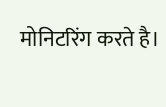मोनिटरिंग करते है।